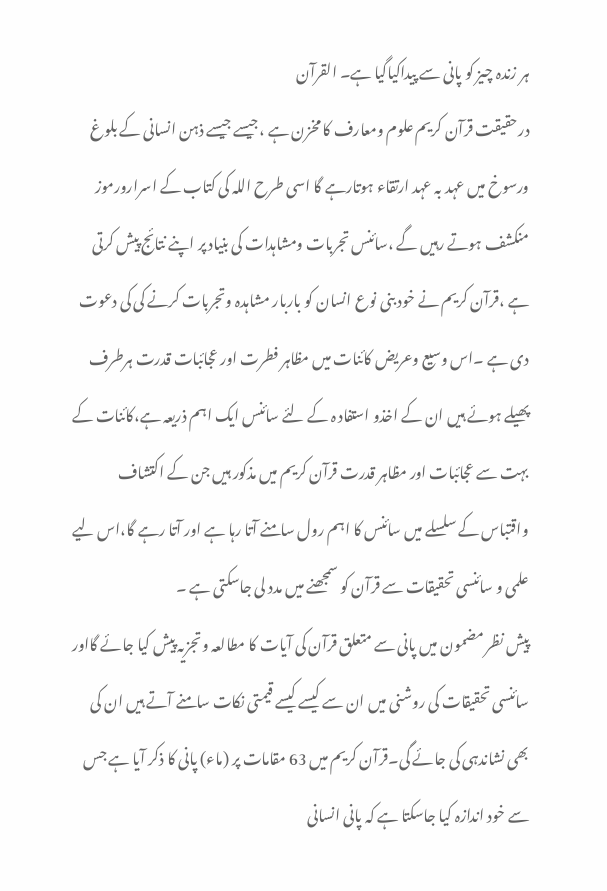ہر زندہ چیز کو پانی سے پیداکیاگیا ہے۔ القرآن
درحقیقت قرآن کریم علوم ومعارف کا مخزن ہے ،جیسے جیسے ذہن انسانی کے بلوغ ورسوخ میں عہد بہ عہد ارتقاء ہوتارہے گا اسی طرح اللہ کی کتاب کے اسرارورموز منکشف ہوتے رہیں گے ،سائنس تجربات ومشاہدات کی بنیاد پر اپنے نتائج پیش کرتی ہے ،قرآن کریم نے خود بنی نوع انسان کو باربار مشاہدہ وتجربات کرنے کی کی دعوت دی ہے ۔اس وسیع وعریض کائنات میں مظاہر فطرت اور عجائبات قدرت ہرطرف پھیلے ہوئے ہیں ان کے اخذو استفاد ہ کے لئے سائنس ایک اہم ذریعہ ہے،کائنات کے بہت سے عجائبات اور مظاہر قدرت قرآن کریم میں مذکور ہیں جن کے اکتشاف واقتباس کے سلسلے میں سائنس کا اہم رول سامنے آتا رہا ہے اور آتا رہے گا،اس لیے علمی و سائنسی تحقیقات سے قرآن کو سمجھنے میں مدد لی جاسکتی ہے ۔
پیش نظر مضمون میں پانی سے متعلق قرآن کی آیات کا مطالعہ وتجزیہ پیش کیا جائے گااور سائنسی تحقیقات کی روشنی میں ان سے کیسے کیسے قیمتی نکات سامنے آتے ہیں ان کی بھی نشاندہی کی جائے گی۔قرآن کریم میں 63 مقامات پر (ماء) پانی کا ذکر آیا ہے جس سے خود اندازہ کیا جاسکتا ہے کہ پانی انسانی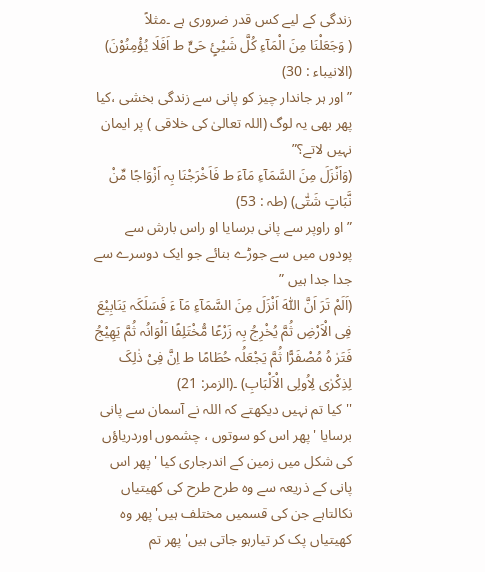زندگی کے لیے کس قدر ضروری ہے ۔مثلاً
( وَجَعَلْنَا مِنَ الْمَآءِ کُلَّ شَیْئٍ حَیٍّ ط اَفَلَا یُؤْمِنُوْنَ) (الانیباء : 30)
”اور ہر جاندار چیز کو پانی سے زندگی بخشی ،کیا پھر بھی یہ لوگ (اللہ تعالیٰ کی خلاقی ) پر ایمان نہیں لاتے؟”
(وَاَنْزَلَ مِنَ السَّمَآءِ مَآءَ ط فَاَخْرَجْنَا بِہ اَزْوَاجًا مِّنْ نَّبَاتٍ شَتّٰی) (طہ : 53)
” او راوپر سے پانی برسایا او راس بارش سے پودوں میں سے جوڑے بنائے جو ایک دوسرے سے جدا جدا ہیں ”
(اَلَمْ تَرَ اَنَّ اللّٰہَ اَنْزَلَ مِنَ السَّمَآءِ مَآ ءَ فَسَلَکَہ یَنَابِیْعَ فِی الْاَرْضِ ثُمَّ یُخْرِجُ بِہ زَرْعًا مُّخْتَلِفًا اَلْوَانُہ ثُمَّ یَھِیْجُ فَتَرٰ ہُ مُصْفَرًّا ثُمَّ یَجْعَلُہ حُطَامًا ط اِنَّ فِیْ ذٰلِکَ لِذِکْرٰی لِاُولِی الْاَلْبَابِ) ۔(الزمر: 21)
'' کیا تم نہیں دیکھتے کہ اللہ نے آسمان سے پانی برسایا 'پھر اس کو سوتوں ، چشموں اوردریاؤں کی شکل میں زمین کے اندرجاری کیا 'پھر اس پانی کے ذریعہ سے وہ طرح طرح کی کھیتیاں نکالتاہے جن کی قسمیں مختلف ہیں'پھر وہ کھیتیاں پک کر تیارہو جاتی ہیں'پھر تم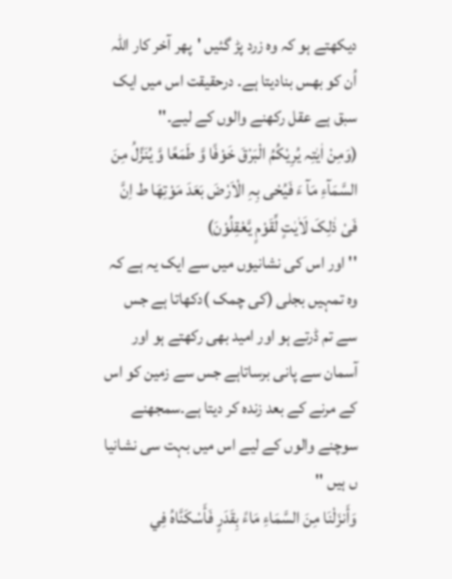دیکھتے ہو کہ وہ زرد پڑ گئیں 'پھر آخر کار اللہ اُن کو بھس بنادیتا ہے۔ درحقیقت اس میں ایک سبق ہے عقل رکھنے والوں کے لیے۔''
(وَمِنْ اٰیٰتِہ یُرِیْکُمُ الْبَرْقَ خَوْفًا وَّ طَمَعًا وَّ یُنَزِّلُ مِنَ السَّمَآءِ مَآ ءَ فَیُحْی بِہِ الْاَرْضَ بَعَدَ مَوْتِھَا ط اِنَّ فَیْ ذٰلِکَ لَاٰیٰتٍ لِّقَوْمٍ یَّعْقِلُوْنَ)
'' اور اس کی نشانیوں میں سے ایک یہ ہے کہ وہ تمہیں بجلی (کی چمک )دکھاتا ہے جس سے تم ڈرتے ہو اور امید بھی رکھتے ہو اور آسمان سے پانی برساتاہے جس سے زمین کو اس کے مرنے کے بعد زندہ کر دیتا ہے۔سمجھنے سوچنے والوں کے لیے اس میں بہت سی نشانیا ں ہیں ''
وَأَنزَلْنَا مِنَ السَّمَاءِ مَاءً بِقَدَرٍ فَأَسْكَنَّاهُ فِي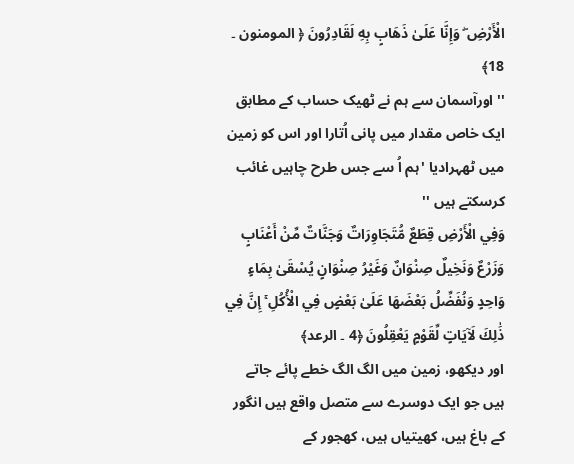الْأَرْضِ ۖ وَإِنَّا عَلَىٰ ذَهَابٍ بِهِ لَقَادِرُونَ ﴿ المومنون ۔ 18﴾
'' اورآسمان سے ہم نے ٹھیک حساب کے مطابق ایک خاص مقدار میں پانی اُتارا اور اس کو زمین میں ٹھہرادیا 'ہم اُ سے جس طرح چاہیں غائب کرسکتے ہیں ''
وَفِي الْأَرْضِ قِطَعٌ مُّتَجَاوِرَاتٌ وَجَنَّاتٌ مِّنْ أَعْنَابٍ وَزَرْعٌ وَنَخِيلٌ صِنْوَانٌ وَغَيْرُ صِنْوَانٍ يُسْقَىٰ بِمَاءٍ وَاحِدٍ وَنُفَضِّلُ بَعْضَهَا عَلَىٰ بَعْضٍ فِي الْأُكُلِ ۚ إِنَّ فِي ذَٰلِكَ لَآيَاتٍ لِّقَوْمٍ يَعْقِلُونَ ﴿4 ۔ الرعد﴾
اور دیکھو، زمین میں الگ الگ خطے پائے جاتے ہیں جو ایک دوسرے سے متصل واقع ہیں انگور کے باغ ہیں، کھیتیاں ہیں، کھجور کے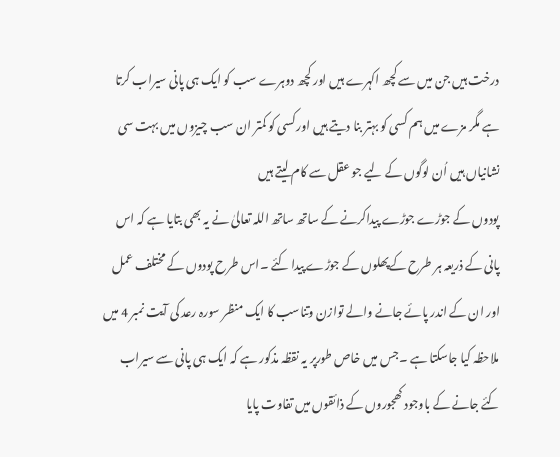درخت ہیں جن میں سے کچھ اکہرے ہیں اور کچھ دوہرے سب کو ایک ہی پانی سیراب کرتا ہے مگر مزے میں ہم کسی کو بہتر بنا دیتے ہیں اور کسی کو کمتر ان سب چیزوں میں بہت سی نشانیاں ہیں اُن لوگوں کے لیے جو عقل سے کام لیتے ہیں
پودوں کے جوڑے جوڑے پیداکرنے کے ساتھ ساتھ اللہ تعالیٰ نے یہ بھی بتایا ہے کہ اس پانی کے ذریعہ ہر طرح کےپھلوں کے جوڑے پیدا کئے ۔اس طرح پودوں کے مختلف عمل اور ان کے اندر پائے جانے والے توازن وتناسب کا ایک منظر سورہ رعد کی آیت نمبر 4 میں ملاحظہ کیا جاسکتا ہے ۔جس میں خاص طورپر یہ نقظہ مذکور ہے کہ ایک ہی پانی سے سیراب کئے جانے کے باوجود کھجوروں کے ذائقوں میں تفاوت پایا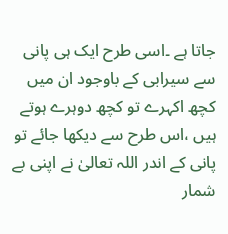جاتا ہے ۔اسی طرح ایک ہی پانی سے سیرابی کے باوجود ان میں کچھ اکہرے تو کچھ دوہرے ہوتے ہیں ،اس طرح سے دیکھا جائے تو پانی کے اندر اللہ تعالیٰ نے اپنی بے شمار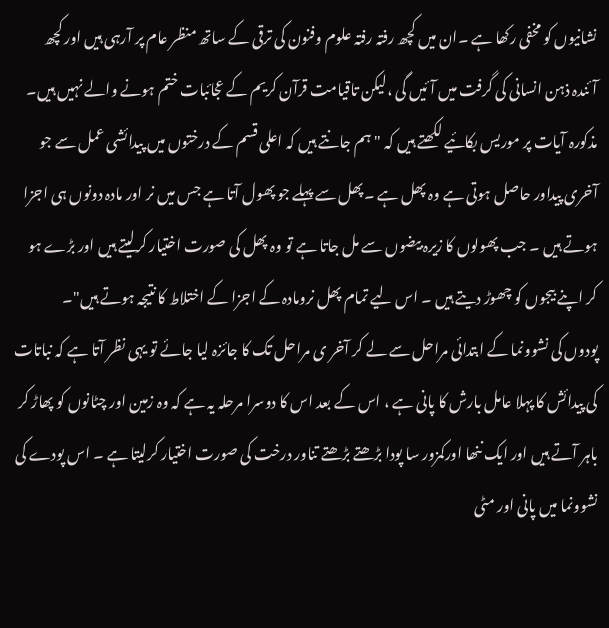نشانیوں کو مخفی رکھا ہے ۔ان میں کچھ رفتہ رفتہ علوم وفنون کی ترقی کے ساتھ منظر عام پر آرہی ہیں اور کچھ آئندہ ذہن انسانی کی گرفت میں آئیں گی ،لیکن تاقیامت قرآن کریم کے عجائبات ختم ہونے والے نہیں ہیں۔
مذکورہ آیات پر موریس بکائیے لکھتے ہیں کہ " ہم جانتے ہیں کہ اعلی قسم کے درختوں میں پیدائشی عمل سے جو آخری پیداور حاصل ہوتی ہے وہ پھل ہے ۔پھل سے پہلے جو پھول آتا ہے جس میں نر اور مادہ دونوں ہی اجزا ہوتے ہیں ۔ جب پھولوں کا زیرہ بیضوں سے مل جاتا ہے تو وہ پھل کی صورت اختیار کرلیتے ہیں اور بڑے ہو کر اپنے بیجوں کو چھوڑ دیتے ہیں ۔ اس لیے تمام پھل نرومادہ کے اجزا کے اختلاط کا نتیجہ ہوتے ہیں"۔
پودوں کی نشوونما کے ابتدائی مراحل سے لے کر آخر ی مراحل تک کا جائزہ لیا جائے تو یہی نظر آتا ہے کہ نباتات کی پیدائش کا پہلا عامل بارش کا پانی ہے ، اس کے بعد اس کا دوسرا مرحلہ یہ ہے کہ وہ زمین اور چٹانوں کو پھاڑ کر باہر آتے ہیں اور ایک ننھا اورکمزور سا پودا بڑھتے بڑھتے تناور درخت کی صورت اختیار کرلیتا ہے ۔ اس پودے کی نشوونما میں پانی اور مٹی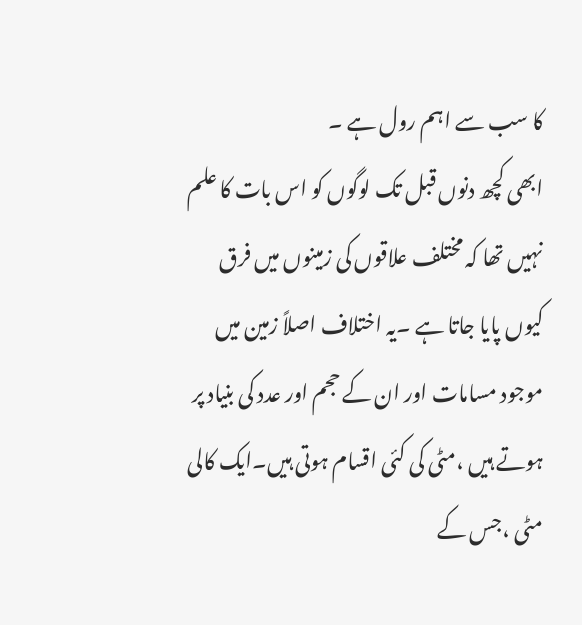کا سب سے اہم رول ہے ۔
ابھی کچھ دنوں قبل تک لوگوں کو اس بات کا علم نہیں تھا کہ مختلف علاقوں کی زمینوں میں فرق کیوں پایا جاتا ہے ۔یہ اختلاف اصلاً زمین میں موجود مسامات اور ان کے حجم اور عدد کی بنیاد پر ہوتے ہیں ،مٹی کی کئی اقسام ہوتی ہیں۔ایک کالی مٹی ،جس کے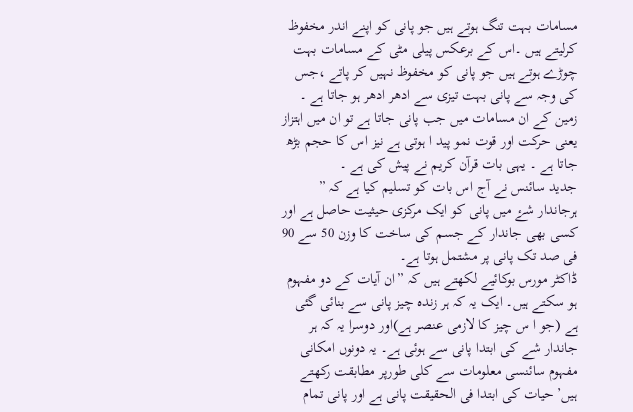مسامات بہت تنگ ہوتے ہیں جو پانی کو اپنے اندر مخفوظ کرلیتے ہیں ۔اس کے برعکس پیلی مٹی کے مسامات بہت چوڑے ہوتے ہیں جو پانی کو مخفوظ نہیں کر پاتے ،جس کی وجہ سے پانی بہت تیزی سے ادھر ادھر ہو جاتا ہے ۔ زمین کے ان مسامات میں جب پانی جاتا ہے تو ان میں اہتزاز یعنی حرکت اور قوت نمو پید ا ہوتی ہے نیز اس کا حجم بڑھ جاتا ہے ۔ یہی بات قرآن کریم نے پیش کی ہے ۔
جدید سائنس نے آج اس بات کو تسلیم کیا ہے کہ ” ہرجاندار شۓ میں پانی کو ایک مرکزی حیثیت حاصل ہے اور کسی بھی جاندار کے جسم کی ساخت کا وزن 50 سے 90 فی صد تک پانی پر مشتمل ہوتا ہے۔
ڈاکٹر مورس بوکائیے لکھتے ہیں کہ ”ان آیات کے دو مفہوم ہو سکتے ہیں۔ ایک یہ کہ ہر زندہ چیز پانی سے بنائی گئی ہے (جو ا س چیز کا لازمی عنصر ہے)اور دوسرا یہ کہ ہر جاندار شے کی ابتدا پانی سے ہوئی ہے۔ یہ دونوں امکانی مفہوم سائنسی معلومات سے کلی طورپر مطابقت رکھتے ہیں’حیات کی ابتدا فی الحقیقت پانی ہے اور پانی تمام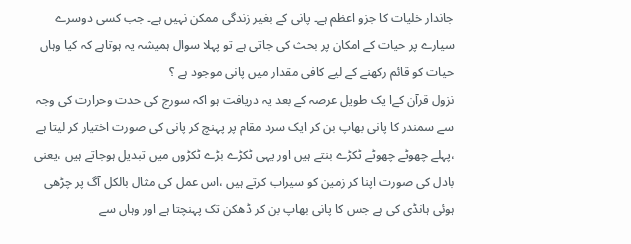جاندار خلیات کا جزو اعظم ہے۔ پانی کے بغیر زندگی ممکن نہیں ہے۔ جب کسی دوسرے سیارے پر حیات کے امکان پر بحث کی جاتی ہے تو پہلا سوال ہمیشہ یہ ہوتاہے کہ کیا وہاں حیات کو قائم رکھنے کے لیے کافی مقدار میں پانی موجود ہے ؟
نزول قرآن کےا یک طویل عرصہ کے بعد یہ دریافت ہو اکہ سورج کی حدت وحرارت کی وجہ سے سمندر کا پانی بھاپ بن کر ایک سرد مقام پر پہنچ کر پانی کی صورت اختیار کر لیتا ہے ،پہلے چھوٹے چھوٹے ٹکڑے بنتے ہیں اور یہی ٹکڑے بڑے ٹکڑوں میں تبدیل ہوجاتے ہیں ،یعنی بادل کی صورت اپنا کر زمین کو سیراب کرتے ہیں ،اس عمل کی مثال بالکل آگ پر چڑھی ہوئی ہانڈی کی ہے جس کا پانی بھاپ بن کر ڈھکن تک پہنچتا ہے اور وہاں سے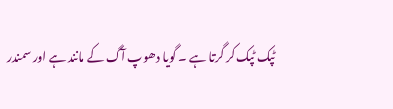ٹپک ٹپک کر گرتا ہے ۔ گویا دھوپ آگ کے مانند ہے اور سمندر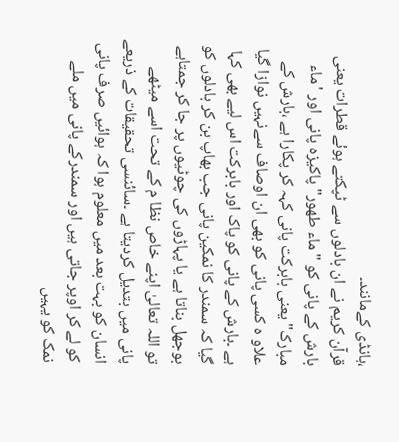،ہانڈی کےمانند۔
قرآن کریم نے ان بادلوں سے ٹپکتے ہوئے قطرات یعنی بارش کے پانی کو "ماء طھور" پاکیزہ پانی اور 'ماء مبارک"یعنی بابرکت پانی کہہ کر پکارا ہے ،بارش کے علاو ہ کسی پانی کو بھی ان اوصاف سےنہیں نوازا گیا ہے ۔بارش کے پانی کو پاک اور بابرکت اس لیے بھی کہا گیا کہ سمندر کا نمکین پانی جب بھاپ بن کر بادلوں کو بوجھل بناتا ہے یا پہاڑوں کی چوٹیوں پر جا کر جمتاہے تو اللہ تعالیٰ اپنے خاص نظا م کے تحت اسے میٹھے پانی میں بتدیل کردیتا ہے ۔سائنسی تحقیقات کے ذریعے انسان کو بہت بعد میں معلوم ہوا کہ ہوائیں صرف پانی کو لے کر اوپر جاتی ہیں اور سمندرکے پانی میں ملے نمک کو یہیں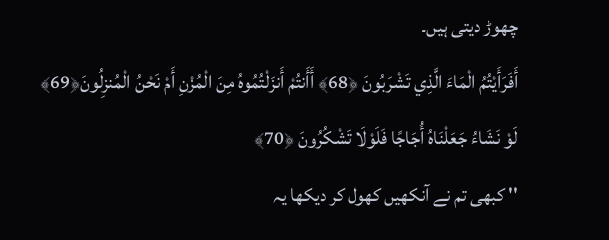چھوڑ دیتی ہیں۔
أَفَرَأَيْتُمُ الْمَاءَ الَّذِي تَشْرَبُونَ ﴿68﴾ أَأَنتُمْ أَنزَلْتُمُوهُ مِنَ الْمُزْنِ أَمْ نَحْنُ الْمُنزِلُونَ﴿69﴾ لَوْ نَشَاءُ جَعَلْنَاهُ أُجَاجًا فَلَوْلَا تَشْكُرُونَ ﴿70﴾
'' کبھی تم نے آنکھیں کھول کر دیکھا یہ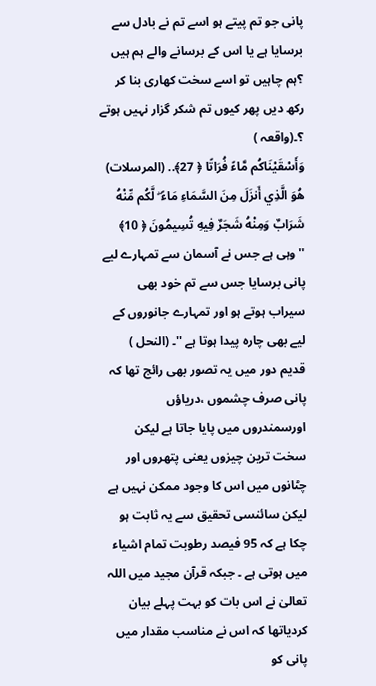پانی جو تم پیتے ہو اسے تم نے بادل سے برسایا ہے یا اس کے برسانے والے ہم ہیں ؟ہم چاہیں تو اسے سخت کھاری بنا کر رکھ دیں پھر کیوں تم شکر گزار نہیں ہوتے ؟۔(واقعہ )
وَأَسْقَيْنَاكُم مَّاءً فُرَاتًا ﴿ 27﴾.. (المرسلات)
هُوَ الَّذِي أَنزَلَ مِنَ السَّمَاءِ مَاءً ۖ لَّكُم مِّنْهُ شَرَابٌ وَمِنْهُ شَجَرٌ فِيهِ تُسِيمُونَ ﴿ 10﴾
''وہی ہے جس نے آسمان سے تمہارے لیے پانی برسایا جس سے تم خود بھی سیراب ہوتے ہو اور تمہارے جانوروں کے لیے بھی چارہ پیدا ہوتا ہے ''۔ (النحل )
قدیم دور میں یہ تصور بھی رائج تھا کہ پانی صرف چشموں ،دریاؤں اورسمندروں میں پایا جاتا ہے لیکن سخت ترین چیزوں یعنی پتھروں اور چٹانوں میں اس کا وجود ممکن نہیں ہے لیکن سائنسی تحقیق سے یہ ثابت ہو چکا ہے کہ 95 فیصد رطوبت تمام اشیاء میں ہوتی ہے ۔ جبکہ قرآن مجید میں اللہ تعالیٰ نے اس بات کو بہت پہلے بیان کردیاتھا کہ اس نے مناسب مقدار میں پانی کو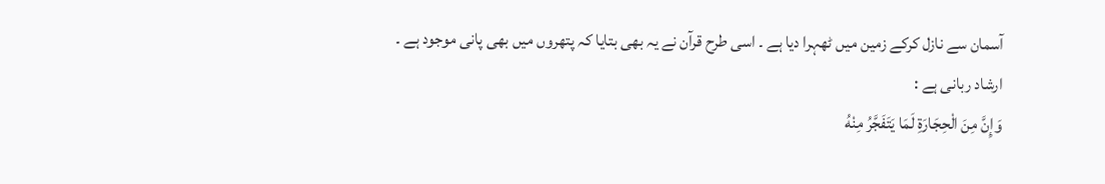آسمان سے نازل کرکے زمین میں ٹھہرا دیا ہے ۔ اسی طرح قرآن نے یہ بھی بتایا کہ پتھروں میں بھی پانی موجود ہے ۔ ارشاد ربانی ہے :
وَإِنَّ مِنَ الْحِجَارَةِ لَمَا يَتَفَجَّرُ مِنْهُ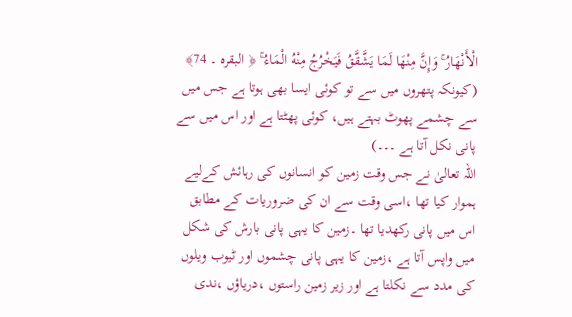الْأَنْهَارُ ۚ وَإِنَّ مِنْهَا لَمَا يَشَّقَّقُ فَيَخْرُجُ مِنْهُ الْمَاءُ ۚ ﴿ البقرہ ۔ 74﴾
(کیونکہ پتھروں میں سے تو کوئی ایسا بھی ہوتا ہے جس میں سے چشمے پھوٹ بہتے ہیں، کوئی پھٹتا ہے اور اس میں سے پانی نکل آتا ہے ۔۔۔)
اللہ تعالیٰ نے جس وقت زمین کو انسانوں کی رہائش کےلیے ہموار کیا تھا ،اسی وقت سے ان کی ضروریات کے مطابق اس میں پانی رکھدیا تھا ۔زمین کا یہی پانی بارش کی شکل میں واپس آتا ہے ،زمین کا یہی پانی چشموں اور ٹیوب ویلوں کی مدد سے نکلتا ہے اور زیر زمین راستوں ،دریاؤں ،ندی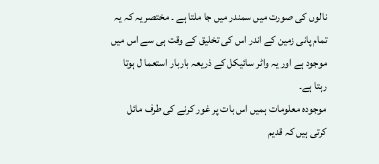نالوں کی صورت میں سمندر میں جا ملتا ہے ۔ مختصر یہ کہ یہ تمام پانی زمین کے اندر اس کی تخلیق کے وقت ہی سے اس میں موجود ہے اور یہ واٹر سائیکل کے ذریعہ باربار استعما ل ہوتا رہتا ہے۔
موجودہ معلومات ہمیں اس بات پر غور کرنے کی طرف مائل کرتی ہیں کہ قدیم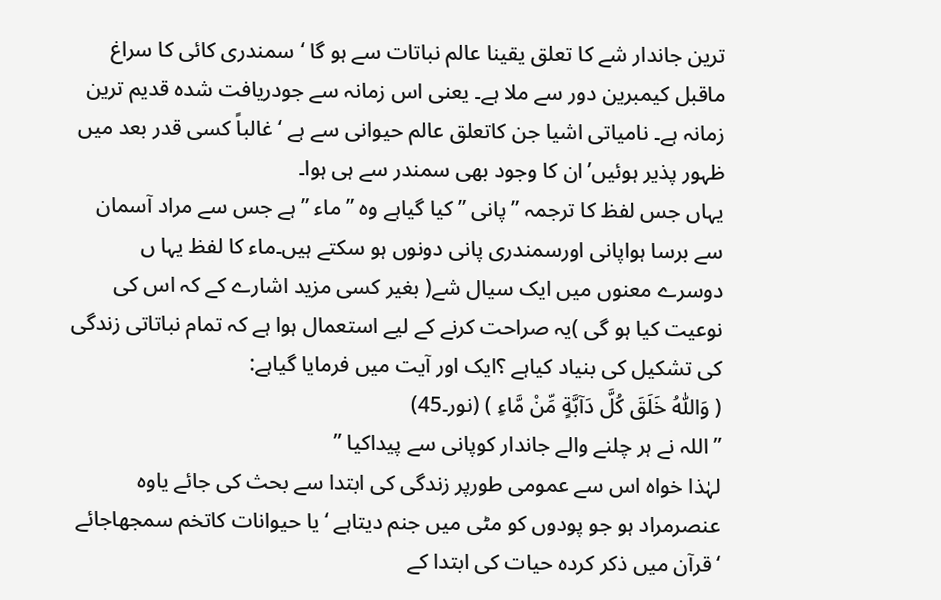ترین جاندار شے کا تعلق یقینا عالم نباتات سے ہو گا ‘سمندری کائی کا سراغ ماقبل کیمبرین دور سے ملا ہے۔ یعنی اس زمانہ سے جودریافت شدہ قدیم ترین زمانہ ہے۔ نامیاتی اشیا جن کاتعلق عالم حیوانی سے ہے ‘ غالباً کسی قدر بعد میں ظہور پذیر ہوئیں’ان کا وجود بھی سمندر سے ہی ہوا۔
یہاں جس لفظ کا ترجمہ ”پانی ”کیا گیاہے وہ ”ماء ”ہے جس سے مراد آسمان سے برسا ہواپانی اورسمندری پانی دونوں ہو سکتے ہیں۔ماء کا لفظ یہا ں دوسرے معنوں میں ایک سیال شے( بغیر کسی مزید اشارے کے کہ اس کی نوعیت کیا ہو گی )یہ صراحت کرنے کے لیے استعمال ہوا ہے کہ تمام نباتاتی زندگی کی تشکیل کی بنیاد کیاہے ؟ایک اور آیت میں فرمایا گیاہے:
( وَاللّٰہُ خَلَقَ کُلَّ دَآبَّةٍ مِّنْ مَّاءِ ) (نور۔45)
”اللہ نے ہر چلنے والے جاندار کوپانی سے پیداکیا ”
لہٰذا خواہ اس سے عمومی طورپر زندگی کی ابتدا سے بحث کی جائے یاوہ عنصرمراد ہو جو پودوں کو مٹی میں جنم دیتاہے ‘یا حیوانات کاتخم سمجھاجائے ‘قرآن میں ذکر کردہ حیات کی ابتدا کے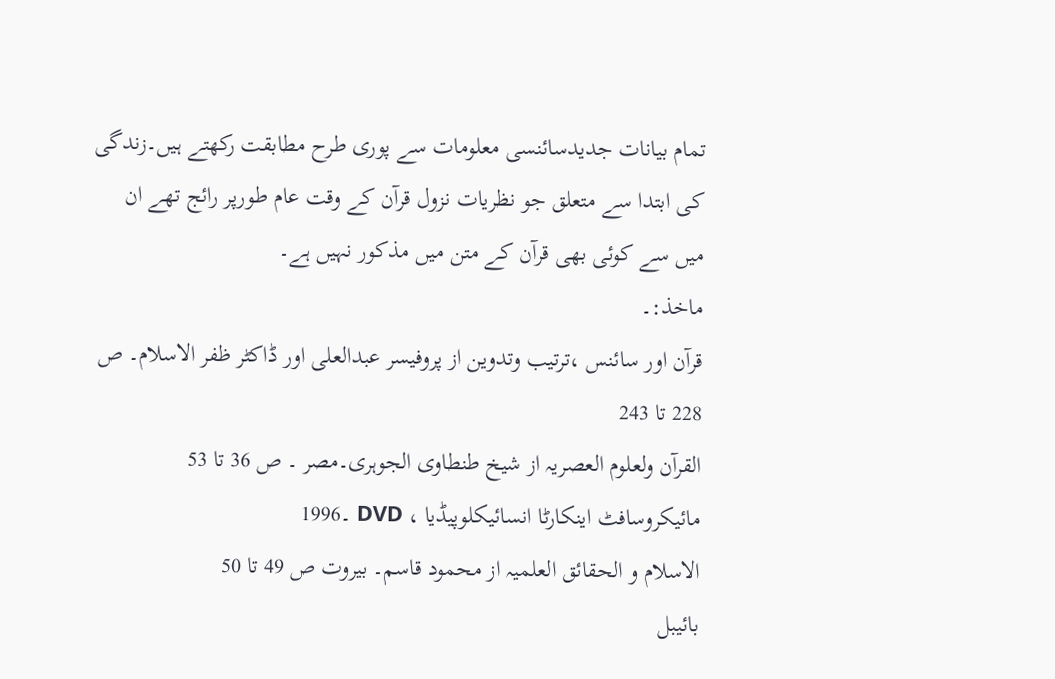تمام بیانات جدیدسائنسی معلومات سے پوری طرح مطابقت رکھتے ہیں۔زندگی کی ابتدا سے متعلق جو نظریات نزول قرآن کے وقت عام طورپر رائج تھے ان میں سے کوئی بھی قرآن کے متن میں مذکور نہیں ہے۔
ماخذ:۔
قرآن اور سائنس ،ترتیب وتدوین از پروفیسر عبدالعلی اور ڈاکٹر ظفر الاسلام۔ ص 228 تا 243
القرآن ولعلوم العصریہ از شیخ طنطاوی الجوہری۔مصر ۔ ص 36 تا 53
مائیکروسافٹ اینکارٹا انسائیکلوپیڈیا ، DVD ۔1996
الاسلام و الحقائق العلمیہ از محمود قاسم۔ بیروت ص 49 تا 50
بائیبل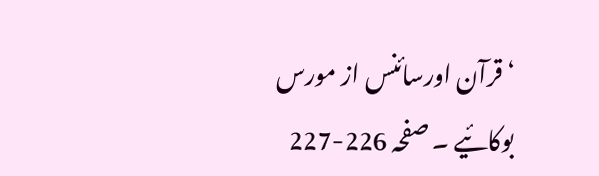‘قرآن اورسائنس از مورس بوکائیے ۔ صفحہ 226-227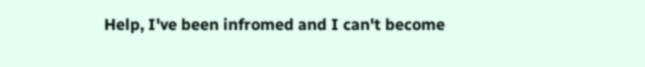Help, I've been infromed and I can't become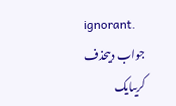ignorant.
جواب دیںحذف کریںایک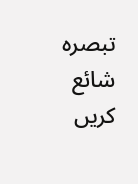تبصرہ شائع کریں